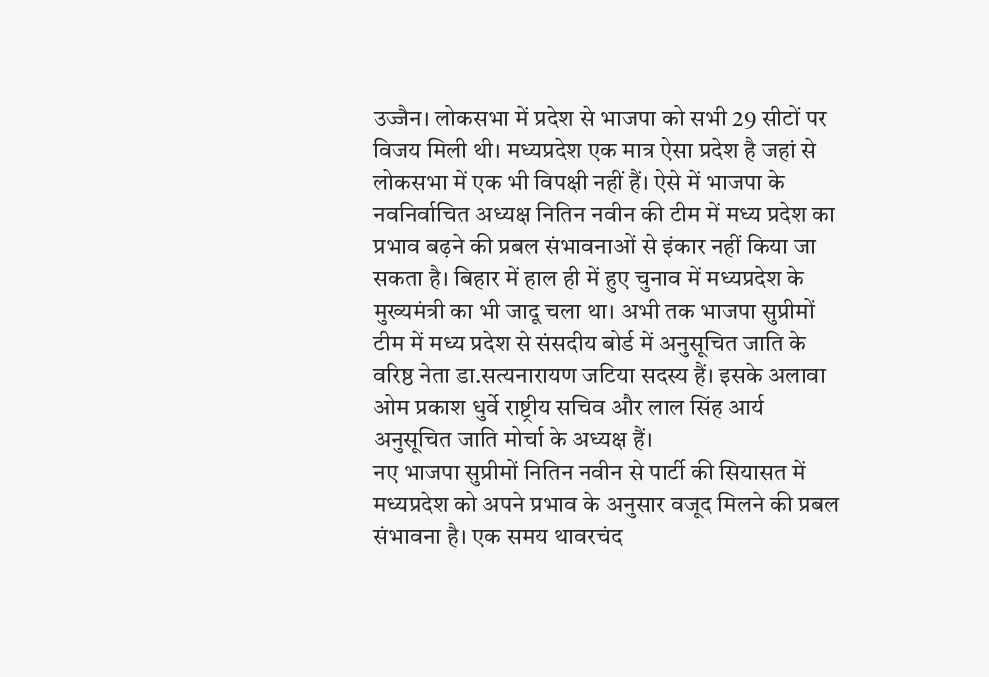उज्जैन। लोकसभा में प्रदेश से भाजपा को सभी 29 सीटों पर विजय मिली थी। मध्यप्रदेश एक मात्र ऐसा प्रदेश है जहां से लोकसभा में एक भी विपक्षी नहीं हैं। ऐसे में भाजपा के नवनिर्वाचित अध्यक्ष नितिन नवीन की टीम में मध्य प्रदेश का प्रभाव बढ़ने की प्रबल संभावनाओं से इंकार नहीं किया जा सकता है। बिहार में हाल ही में हुए चुनाव में मध्यप्रदेश के मुख्यमंत्री का भी जादू चला था। अभी तक भाजपा सुप्रीमों टीम में मध्य प्रदेश से संसदीय बोर्ड में अनुसूचित जाति के वरिष्ठ नेता डा.सत्यनारायण जटिया सदस्य हैं। इसके अलावा ओम प्रकाश धुर्वे राष्ट्रीय सचिव और लाल सिंह आर्य अनुसूचित जाति मोर्चा के अध्यक्ष हैं।
नए भाजपा सुप्रीमों नितिन नवीन से पार्टी की सियासत में मध्यप्रदेश को अपने प्रभाव के अनुसार वजूद मिलने की प्रबल संभावना है। एक समय थावरचंद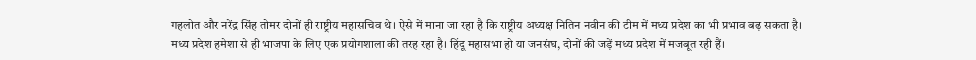गहलोत और नरेंद्र सिंह तोमर दोनों ही राष्ट्रीय महासचिव थे। ऐसे में माना जा रहा है कि राष्ट्रीय अध्यक्ष नितिन नवीन की टीम में मध्य प्रदेश का भी प्रभाव बढ़ सकता है।
मध्य प्रदेश हमेशा से ही भाजपा के लिए एक प्रयोगशाला की तरह रहा है। हिंदू महासभा हो या जनसंघ, दोनों की जड़ें मध्य प्रदेश में मजबूत रही हैं।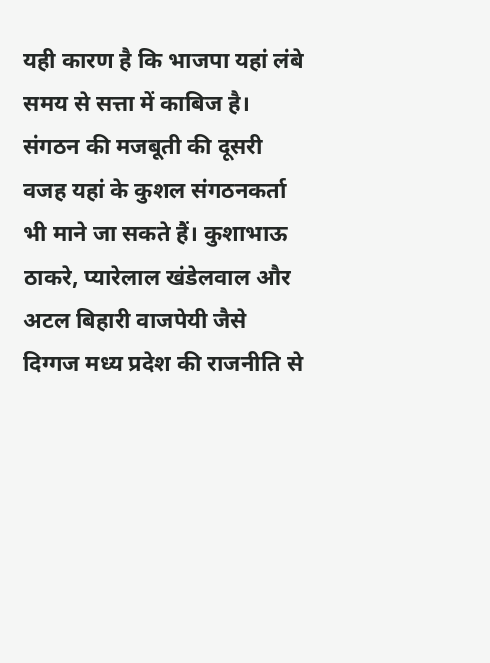यही कारण है कि भाजपा यहां लंबे समय से सत्ता में काबिज है। संगठन की मजबूती की दूसरी वजह यहां के कुशल संगठनकर्ता भी माने जा सकते हैं। कुशाभाऊ ठाकरे, प्यारेलाल खंडेलवाल और अटल बिहारी वाजपेयी जैसे दिग्गज मध्य प्रदेश की राजनीति से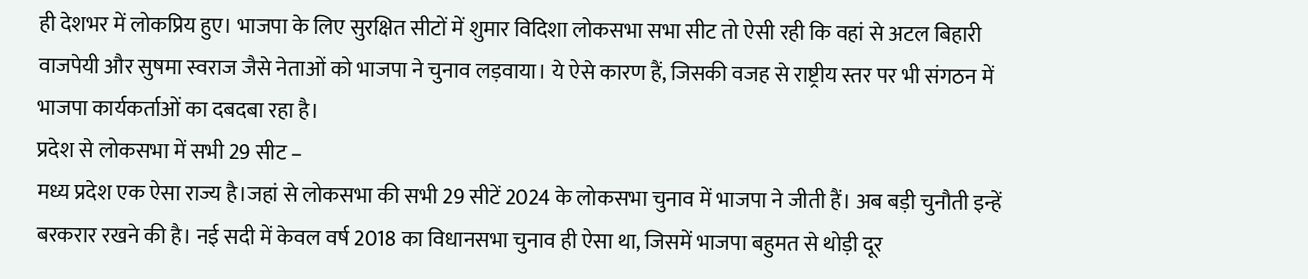ही देशभर में लोकप्रिय हुए। भाजपा के लिए सुरक्षित सीटों में शुमार विदिशा लोकसभा सभा सीट तो ऐसी रही कि वहां से अटल बिहारी वाजपेयी और सुषमा स्वराज जैसे नेताओं को भाजपा ने चुनाव लड़वाया। ये ऐसे कारण हैं, जिसकी वजह से राष्ट्रीय स्तर पर भी संगठन में भाजपा कार्यकर्ताओं का दबदबा रहा है।
प्रदेश से लोकसभा में सभी 29 सीट –
मध्य प्रदेश एक ऐसा राज्य है।जहां से लोकसभा की सभी 29 सीटें 2024 के लोकसभा चुनाव में भाजपा ने जीती हैं। अब बड़ी चुनौती इन्हें बरकरार रखने की है। नई सदी में केवल वर्ष 2018 का विधानसभा चुनाव ही ऐसा था, जिसमें भाजपा बहुमत से थोड़ी दूर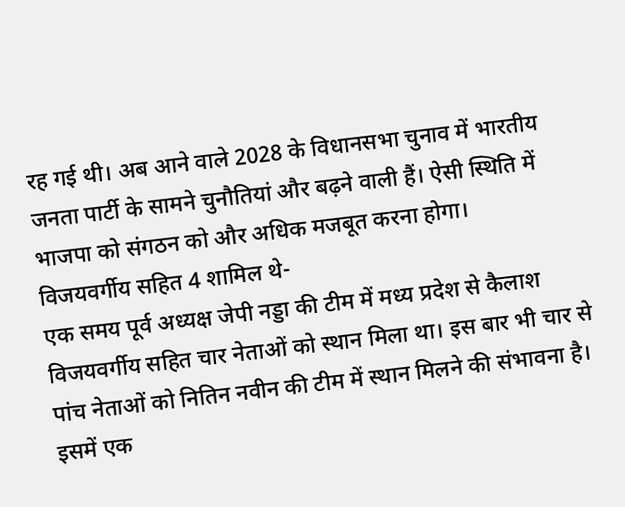रह गई थी। अब आने वाले 2028 के विधानसभा चुनाव में भारतीय जनता पार्टी के सामने चुनौतियां और बढ़ने वाली हैं। ऐसी स्थिति में भाजपा को संगठन को और अधिक मजबूत करना होगा।
विजयवर्गीय सहित 4 शामिल थे-
एक समय पूर्व अध्यक्ष जेपी नड्डा की टीम में मध्य प्रदेश से कैलाश विजयवर्गीय सहित चार नेताओं को स्थान मिला था। इस बार भी चार से पांच नेताओं को नितिन नवीन की टीम में स्थान मिलने की संभावना है। इसमें एक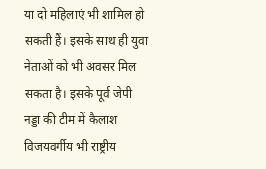या दो महिलाएं भी शामिल हो सकती हैं। इसके साथ ही युवा नेताओं को भी अवसर मिल सकता है। इसके पूर्व जेपी नड्डा की टीम में कैलाश विजयवर्गीय भी राष्ट्रीय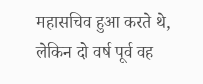महासचिव हुआ करते थे, लेकिन दो वर्ष पूर्व वह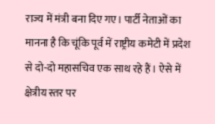राज्य में मंत्री बना दिए गए। पार्टी नेताओं का मानना है कि चूंकि पूर्व में राष्ट्रीय कमेटी में प्रदेश से दो-दो महासचिव एक साथ रहे हैं। ऐसे में क्षेत्रीय स्तर पर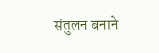संतुलन बनाने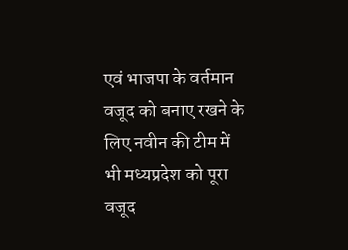एवं भाजपा के वर्तमान वजूद को बनाए रखने के लिए नवीन की टीम में भी मध्यप्रदेश को पूरा वजूद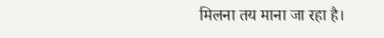मिलना तय माना जा रहा है।